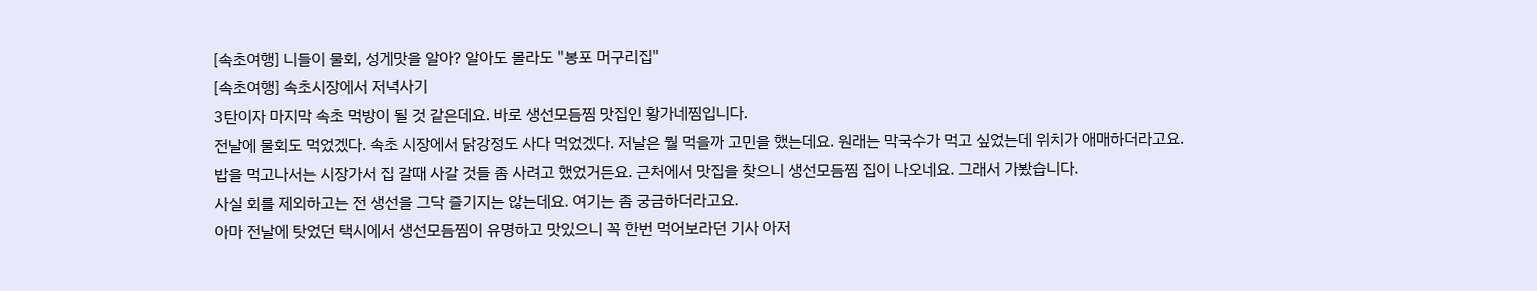[속초여행] 니들이 물회, 성게맛을 알아? 알아도 몰라도 "봉포 머구리집"
[속초여행] 속초시장에서 저녁사기
3탄이자 마지막 속초 먹방이 될 것 같은데요. 바로 생선모듬찜 맛집인 황가네찜입니다.
전날에 물회도 먹었겠다. 속초 시장에서 닭강정도 사다 먹었겠다. 저날은 뭘 먹을까 고민을 했는데요. 원래는 막국수가 먹고 싶었는데 위치가 애매하더라고요.
밥을 먹고나서는 시장가서 집 갈때 사갈 것들 좀 사려고 했었거든요. 근처에서 맛집을 찾으니 생선모듬찜 집이 나오네요. 그래서 가봤습니다.
사실 회를 제외하고는 전 생선을 그닥 즐기지는 않는데요. 여기는 좀 궁금하더라고요.
아마 전날에 탓었던 택시에서 생선모듬찜이 유명하고 맛있으니 꼭 한번 먹어보라던 기사 아저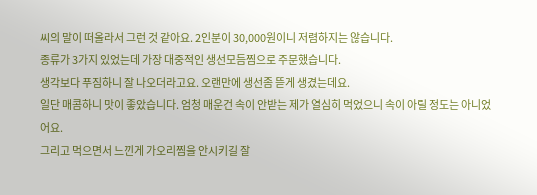씨의 말이 떠올라서 그런 것 같아요. 2인분이 30,000원이니 저렴하지는 않습니다.
종류가 3가지 있었는데 가장 대중적인 생선모듬찜으로 주문했습니다.
생각보다 푸짐하니 잘 나오더라고요. 오랜만에 생선좀 뜯게 생겼는데요.
일단 매콤하니 맛이 좋았습니다. 엄청 매운건 속이 안받는 제가 열심히 먹었으니 속이 아릴 정도는 아니었어요.
그리고 먹으면서 느낀게 가오리찜을 안시키길 잘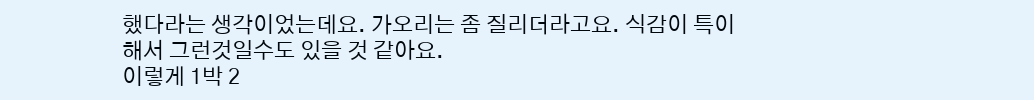했다라는 생각이었는데요. 가오리는 좀 질리더라고요. 식감이 특이해서 그런것일수도 있을 것 같아요.
이렇게 1박 2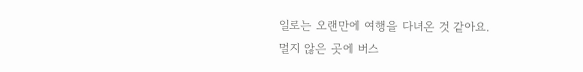일로는 오랜만에 여행을 다녀온 것 같아요.
멀지 않은 곳에 버스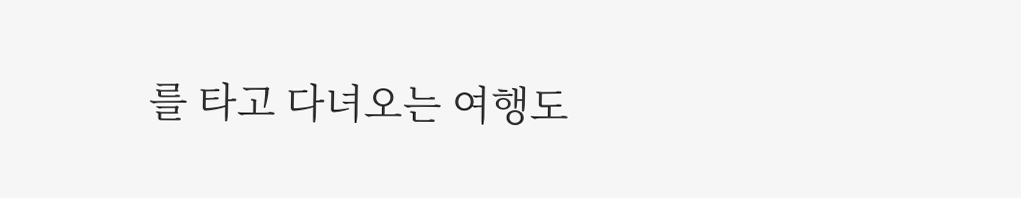를 타고 다녀오는 여행도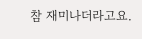참 재미나더라고요.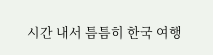시간 내서 틈틈히 한국 여행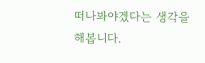떠나봐야겠다는 생각을 해봅니다.